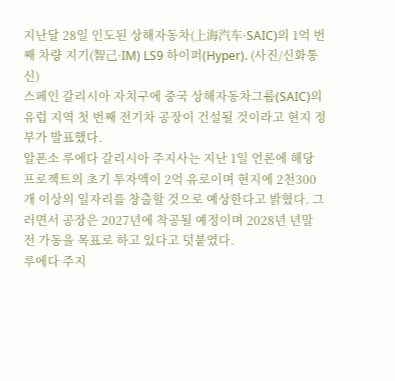지난달 28일 인도된 상해자동차(上海汽车·SAIC)의 1억 번째 차량 지기(智己·IM) LS9 하이퍼(Hyper). (사진/신화통신)
스페인 갈리시아 자치구에 중국 상해자동차그룹(SAIC)의 유럽 지역 첫 번째 전기차 공장이 건설될 것이라고 현지 정부가 발표했다.
알폰소 루에다 갈리시아 주지사는 지난 1일 언론에 해당 프로젝트의 초기 투자액이 2억 유로이며 현지에 2천300개 이상의 일자리를 창출할 것으로 예상한다고 밝혔다. 그러면서 공장은 2027년에 착공될 예정이며 2028년 년말 전 가동을 목표로 하고 있다고 덧붙였다.
루에다 주지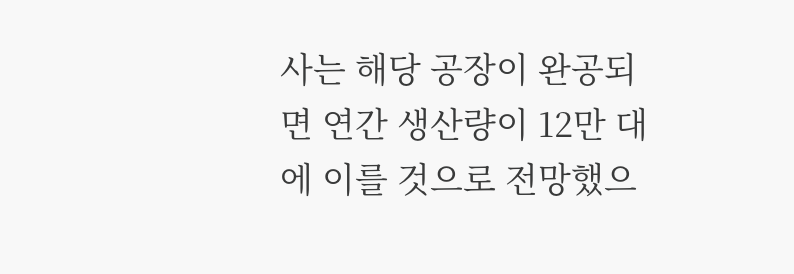사는 해당 공장이 완공되면 연간 생산량이 12만 대에 이를 것으로 전망했으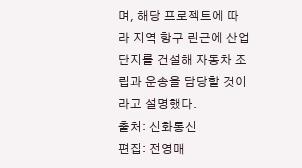며, 해당 프로젝트에 따라 지역 항구 린근에 산업단지를 건설해 자동차 조립과 운송을 담당할 것이라고 설명했다.
출처: 신화통신
편집: 전영매